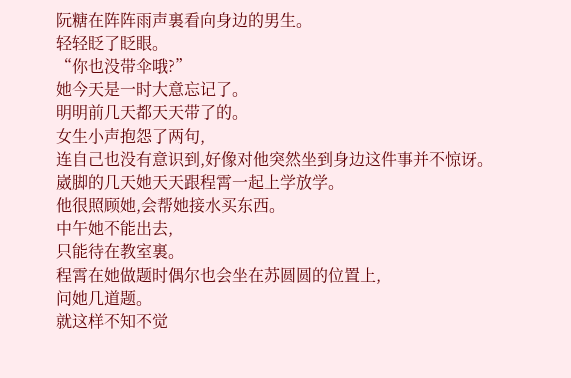阮糖在阵阵雨声裏看向身边的男生。
轻轻眨了眨眼。
“你也没带伞哦?”
她今天是一时大意忘记了。
明明前几天都天天带了的。
女生小声抱怨了两句,
连自己也没有意识到,好像对他突然坐到身边这件事并不惊讶。
崴脚的几天她天天跟程霄一起上学放学。
他很照顾她,会帮她接水买东西。
中午她不能出去,
只能待在教室裏。
程霄在她做题时偶尔也会坐在苏圆圆的位置上,
问她几道题。
就这样不知不觉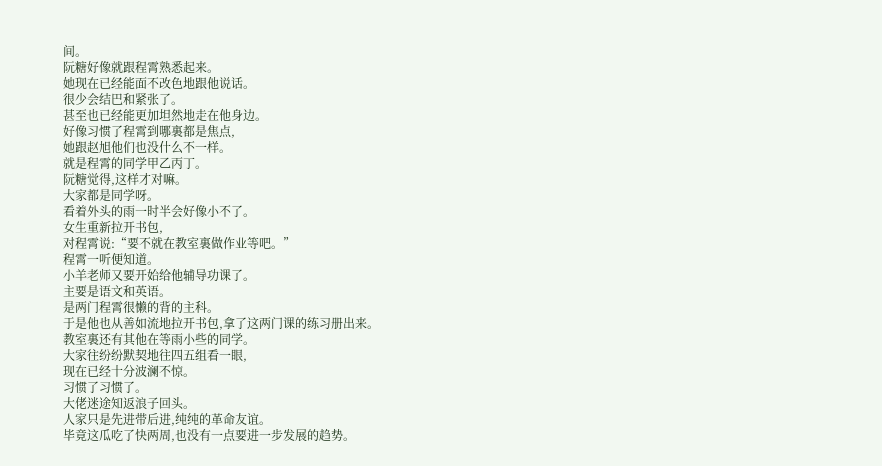间。
阮糖好像就跟程霄熟悉起来。
她现在已经能面不改色地跟他说话。
很少会结巴和紧张了。
甚至也已经能更加坦然地走在他身边。
好像习惯了程霄到哪裏都是焦点,
她跟赵旭他们也没什么不一样。
就是程霄的同学甲乙丙丁。
阮糖觉得,这样才对嘛。
大家都是同学呀。
看着外头的雨一时半会好像小不了。
女生重新拉开书包,
对程霄说:“要不就在教室裏做作业等吧。”
程霄一听便知道。
小羊老师又要开始给他辅导功课了。
主要是语文和英语。
是两门程霄很懒的背的主科。
于是他也从善如流地拉开书包,拿了这两门课的练习册出来。
教室裏还有其他在等雨小些的同学。
大家往纷纷默契地往四五组看一眼,
现在已经十分波澜不惊。
习惯了习惯了。
大佬迷途知返浪子回头。
人家只是先进带后进,纯纯的革命友谊。
毕竟这瓜吃了快两周,也没有一点要进一步发展的趋势。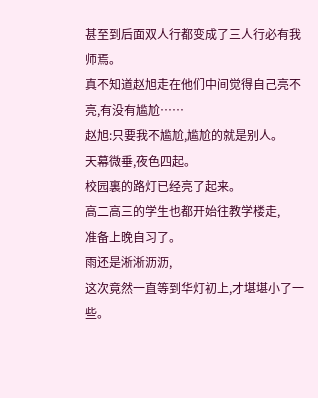甚至到后面双人行都变成了三人行必有我师焉。
真不知道赵旭走在他们中间觉得自己亮不亮,有没有尴尬……
赵旭:只要我不尴尬,尴尬的就是别人。
天幕微垂,夜色四起。
校园裏的路灯已经亮了起来。
高二高三的学生也都开始往教学楼走,
准备上晚自习了。
雨还是淅淅沥沥,
这次竟然一直等到华灯初上,才堪堪小了一些。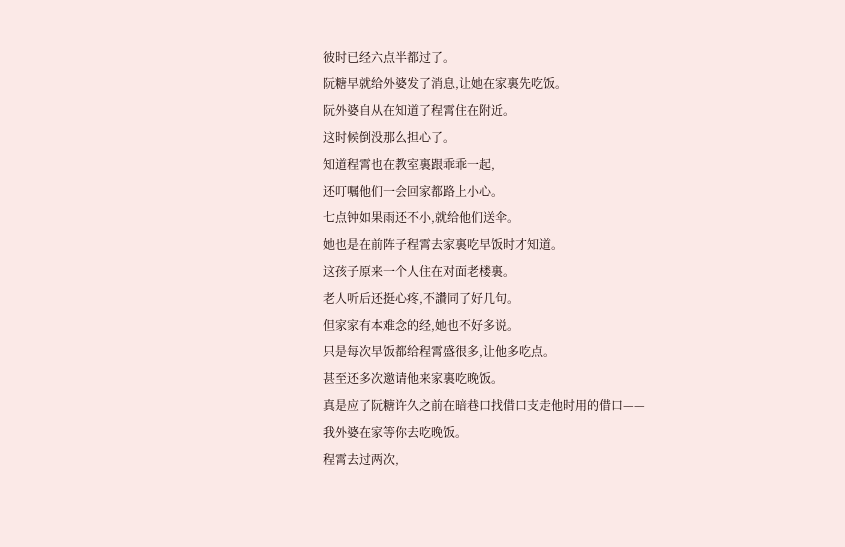彼时已经六点半都过了。
阮糖早就给外婆发了消息,让她在家裏先吃饭。
阮外婆自从在知道了程霄住在附近。
这时候倒没那么担心了。
知道程霄也在教室裏跟乖乖一起,
还叮嘱他们一会回家都路上小心。
七点钟如果雨还不小,就给他们送伞。
她也是在前阵子程霄去家裏吃早饭时才知道。
这孩子原来一个人住在对面老楼裏。
老人听后还挺心疼,不讚同了好几句。
但家家有本难念的经,她也不好多说。
只是每次早饭都给程霄盛很多,让他多吃点。
甚至还多次邀请他来家裏吃晚饭。
真是应了阮糖许久之前在暗巷口找借口支走他时用的借口——
我外婆在家等你去吃晚饭。
程霄去过两次,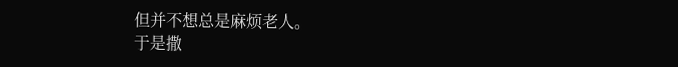但并不想总是麻烦老人。
于是撒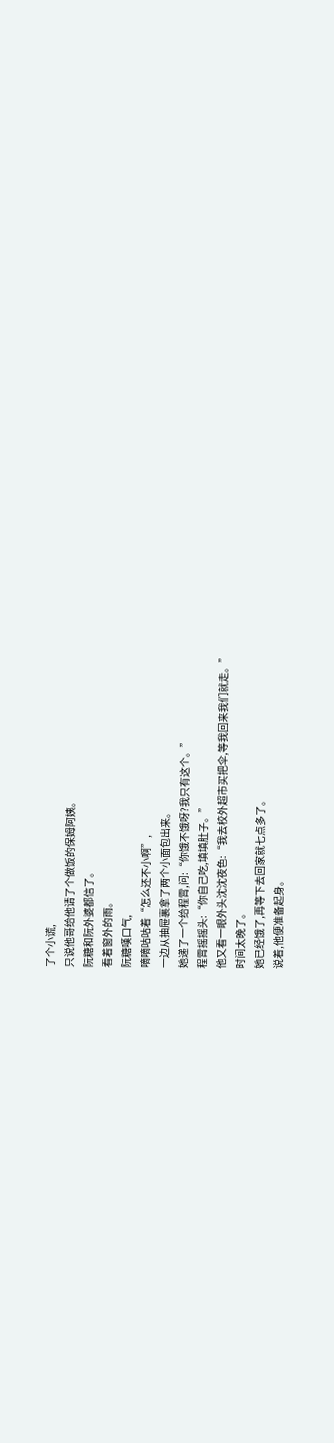了个小谎,
只说他哥给他请了个做饭的保姆阿姨。
阮糖和阮外婆都信了。
看着窗外的雨。
阮糖嘆口气,
嘀嘀咕咕着“怎么还不小啊”,
一边从抽屉裏拿了两个小面包出来。
她递了一个给程霄,问:“你饿不饿呀?我只有这个。”
程霄摇摇头:“你自己吃,填填肚子。”
他又看一眼外头沈沈夜色:“我去校外超市买把伞,等我回来我们就走。”
时间太晚了。
她已经饿了,再等下去回家就七点多了。
说着,他便准备起身。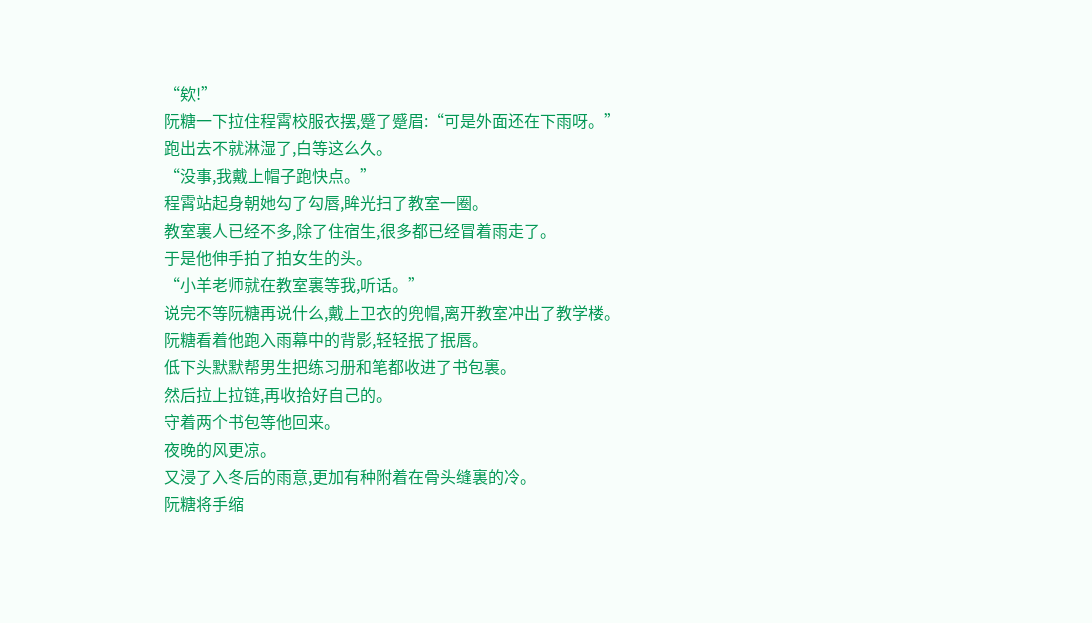“欸!”
阮糖一下拉住程霄校服衣摆,蹙了蹙眉:“可是外面还在下雨呀。”
跑出去不就淋湿了,白等这么久。
“没事,我戴上帽子跑快点。”
程霄站起身朝她勾了勾唇,眸光扫了教室一圈。
教室裏人已经不多,除了住宿生,很多都已经冒着雨走了。
于是他伸手拍了拍女生的头。
“小羊老师就在教室裏等我,听话。”
说完不等阮糖再说什么,戴上卫衣的兜帽,离开教室冲出了教学楼。
阮糖看着他跑入雨幕中的背影,轻轻抿了抿唇。
低下头默默帮男生把练习册和笔都收进了书包裏。
然后拉上拉链,再收拾好自己的。
守着两个书包等他回来。
夜晚的风更凉。
又浸了入冬后的雨意,更加有种附着在骨头缝裏的冷。
阮糖将手缩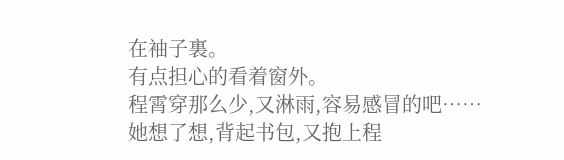在袖子裏。
有点担心的看着窗外。
程霄穿那么少,又淋雨,容易感冒的吧……
她想了想,背起书包,又抱上程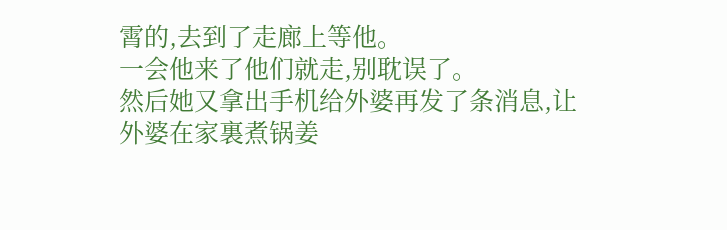霄的,去到了走廊上等他。
一会他来了他们就走,别耽误了。
然后她又拿出手机给外婆再发了条消息,让外婆在家裏煮锅姜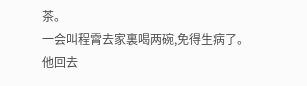茶。
一会叫程霄去家裏喝两碗,免得生病了。
他回去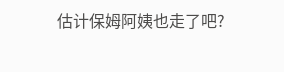估计保姆阿姨也走了吧?